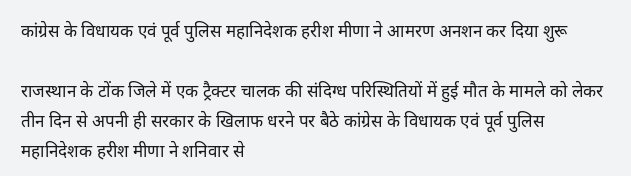कांग्रेस के विधायक एवं पूर्व पुलिस महानिदेशक हरीश मीणा ने आमरण अनशन कर दिया शुरू

राजस्थान के टोंक जिले में एक ट्रैक्टर चालक की संदिग्ध परिस्थितियों में हुई मौत के मामले को लेकर तीन दिन से अपनी ही सरकार के खिलाफ धरने पर बैठे कांग्रेस के विधायक एवं पूर्व पुलिस महानिदेशक हरीश मीणा ने शनिवार से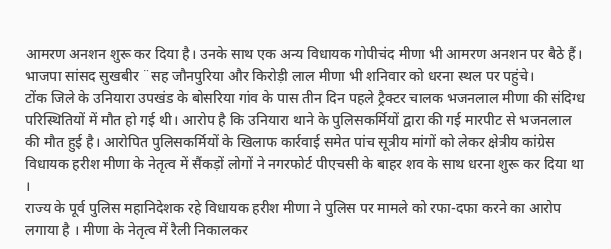आमरण अनशन शुरू कर दिया है। उनके साथ एक अन्य विधायक गोपीचंद मीणा भी आमरण अनशन पर बैठे हैं। भाजपा सांसद सुखबीर ¨सह जौनपुरिया और किरोड़ी लाल मीणा भी शनिवार को धरना स्थल पर पहुंचे।
टोंक जिले के उनियारा उपखंड के बोसरिया गांव के पास तीन दिन पहले ट्रैक्टर चालक भजनलाल मीणा की संदिग्ध परिस्थितियों में मौत हो गई थी। आरोप है कि उनियारा थाने के पुलिसकर्मियों द्वारा की गई मारपीट से भजनलाल की मौत हुई है। आरोपित पुलिसकर्मियों के खिलाफ कार्रवाई समेत पांच सूत्रीय मांगों को लेकर क्षेत्रीय कांग्रेस विधायक हरीश मीणा के नेतृत्व में सैंकड़ों लोगों ने नगरफोर्ट पीएचसी के बाहर शव के साथ धरना शुरू कर दिया था ।
राज्य के पूर्व पुलिस महानिदेशक रहे विधायक हरीश मीणा ने पुलिस पर मामले को रफा-दफा करने का आरोप लगाया है । मीणा के नेतृत्व में रैली निकालकर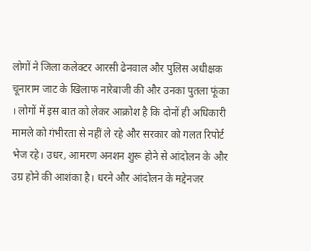लोगों ने जिला कलेक्टर आरसी ढेनवाल और पुलिस अधीक्षक चूनाराम जाट के खिलाफ नारेबाजी की और उनका पुतला फूंका । लोगों में इस बात को लेकर आक्रोश है कि दोनों ही अधिकारी मामले को गंभीरता से नहीं ले रहे और सरकार को गलत रिपोर्ट भेज रहे। उधर, आमरण अनशन शुरू होने से आंदोलन के और उग्र होने की आशंका है। धरने और आंदोलन के मद्देनजर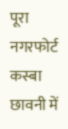पूरा नगरफोर्ट कस्बा छावनी में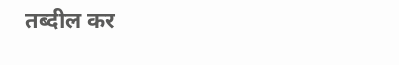तब्दील कर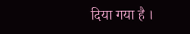दिया गया है ।